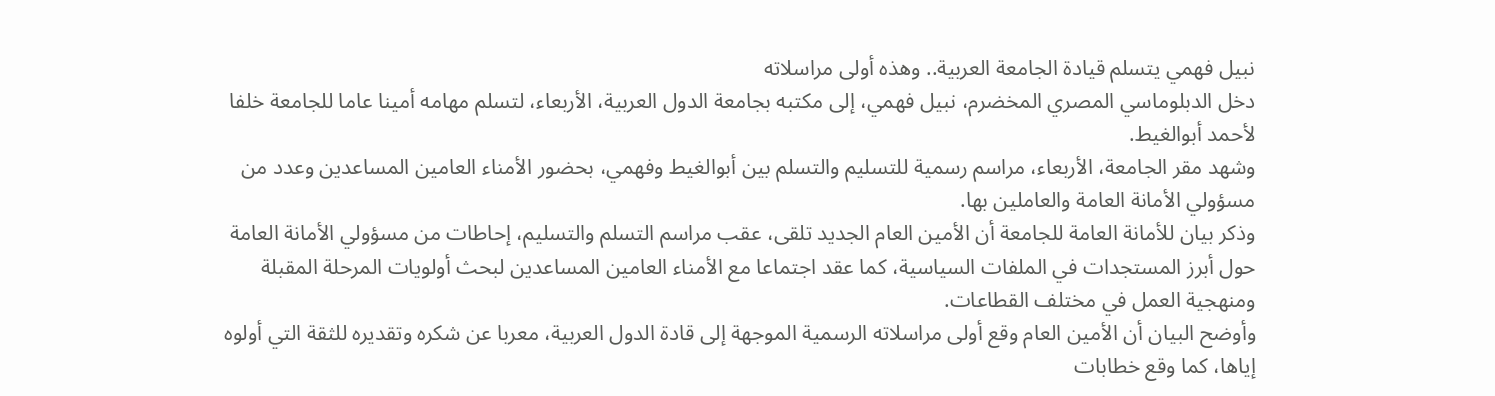نبيل فهمي يتسلم قيادة الجامعة العربية.. وهذه أولى مراسلاته
دخل الدبلوماسي المصري المخضرم، نبيل فهمي، إلى مكتبه بجامعة الدول العربية، الأربعاء، لتسلم مهامه أمينا عاما للجامعة خلفا لأحمد أبوالغيط.
وشهد مقر الجامعة، الأربعاء، مراسم رسمية للتسليم والتسلم بين أبوالغيط وفهمي، بحضور الأمناء العامين المساعدين وعدد من مسؤولي الأمانة العامة والعاملين بها.
وذكر بيان للأمانة العامة للجامعة أن الأمين العام الجديد تلقى، عقب مراسم التسلم والتسليم، إحاطات من مسؤولي الأمانة العامة حول أبرز المستجدات في الملفات السياسية، كما عقد اجتماعا مع الأمناء العامين المساعدين لبحث أولويات المرحلة المقبلة ومنهجية العمل في مختلف القطاعات.
وأوضح البيان أن الأمين العام وقع أولى مراسلاته الرسمية الموجهة إلى قادة الدول العربية، معربا عن شكره وتقديره للثقة التي أولوه إياها، كما وقع خطابات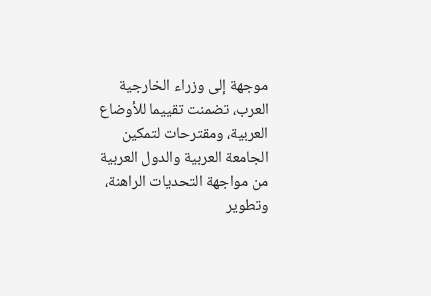موجهة إلى وزراء الخارجية العرب، تضمنت تقييما للأوضاع العربية، ومقترحات لتمكين الجامعة العربية والدول العربية من مواجهة التحديات الراهنة، وتطوير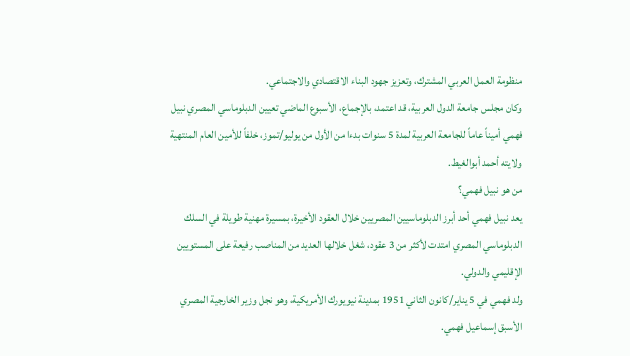منظومة العمل العربي المشترك، وتعزيز جهود البناء الاقتصادي والاجتماعي.
وكان مجلس جامعة الدول العربية، قد اعتمد، بالإجماع، الأسبوع الماضي تعيين الدبلوماسي المصري نبيل فهمي أميناً عاماً للجامعة العربية لمدة 5 سنوات بدءا من الأول من يوليو/تموز، خلفاً للأمين العام المنتهية ولايته أحمد أبوالغيط.
من هو نبيل فهمي؟
يعد نبيل فهمي أحد أبرز الدبلوماسيين المصريين خلال العقود الأخيرة، بمسيرة مهنية طويلة في السلك الدبلوماسي المصري امتدت لأكثر من 3 عقود، شغل خلالها العديد من المناصب رفيعة على المستويين الإقليمي والدولي.
ولد فهمي في 5 يناير/كانون الثاني 1951 بمدينة نيويورك الأمريكية، وهو نجل وزير الخارجية المصري الأسبق إسماعيل فهمي.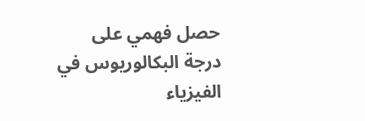حصل فهمي على درجة البكالوريوس في الفيزياء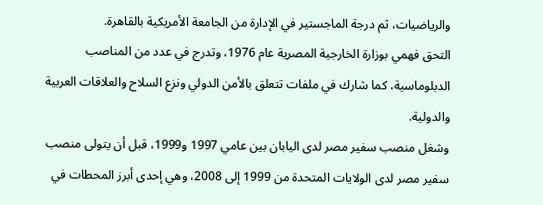والرياضيات، ثم درجة الماجستير في الإدارة من الجامعة الأمريكية بالقاهرة.
التحق فهمي بوزارة الخارجية المصرية عام 1976، وتدرج في عدد من المناصب الدبلوماسية، كما شارك في ملفات تتعلق بالأمن الدولي ونزع السلاح والعلاقات العربية والدولية.
وشغل منصب سفير مصر لدى اليابان بين عامي 1997 و1999، قبل أن يتولى منصب سفير مصر لدى الولايات المتحدة من 1999 إلى 2008، وهي إحدى أبرز المحطات في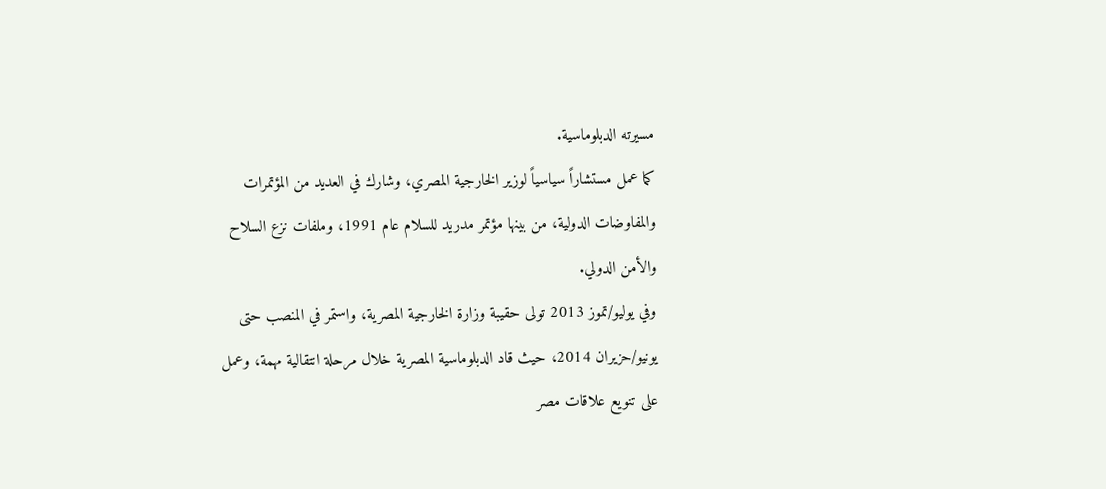مسيرته الدبلوماسية.
كما عمل مستشاراً سياسياً لوزير الخارجية المصري، وشارك في العديد من المؤتمرات والمفاوضات الدولية، من بينها مؤتمر مدريد للسلام عام 1991، وملفات نزع السلاح والأمن الدولي.
وفي يوليو/تموز 2013 تولى حقيبة وزارة الخارجية المصرية، واستمر في المنصب حتى يونيو/حزيران 2014، حيث قاد الدبلوماسية المصرية خلال مرحلة انتقالية مهمة، وعمل على تنويع علاقات مصر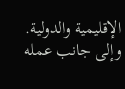الإقليمية والدولية.
وإلى جانب عمله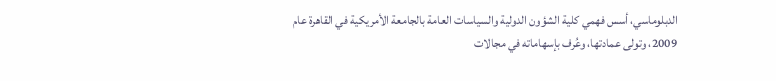الدبلوماسي، أسس فهمي كلية الشؤون الدولية والسياسات العامة بالجامعة الأمريكية في القاهرة عام 2009، وتولى عمادتها، وعُرف بإسهاماته في مجالات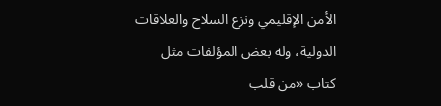الأمن الإقليمي ونزع السلاح والعلاقات الدولية، وله بعض المؤلفات مثل كتاب «من قلب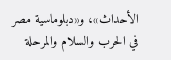الأحداث»، و«دبلوماسية مصر في الحرب والسلام والمرحلة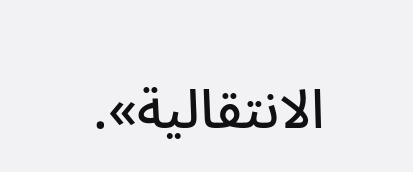الانتقالية».